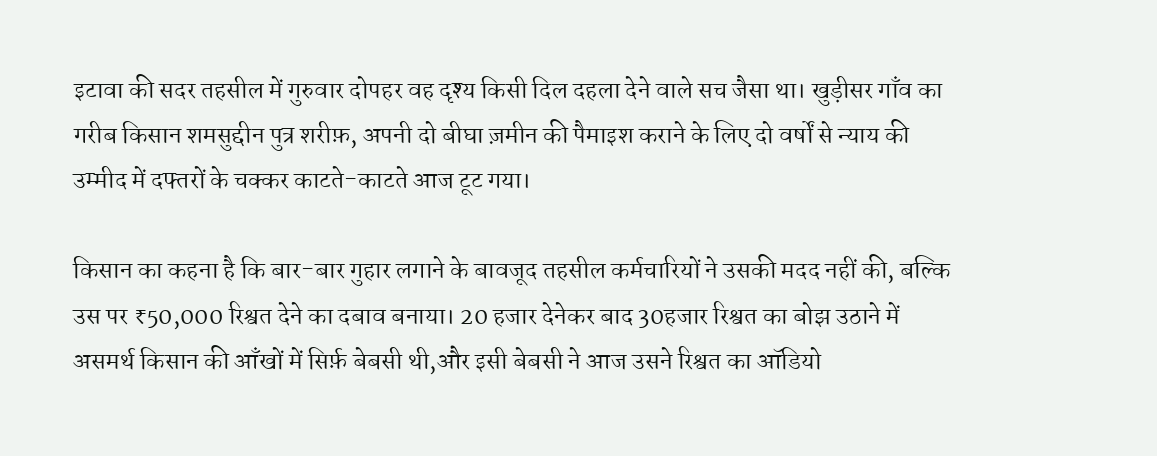इटावा की सदर तहसील में गुरुवार दोपहर वह दृश्य किसी दिल दहला देने वाले सच जैसा था। खुड़ीसर गाँव का गरीब किसान शमसुद्दीन पुत्र शरीफ़, अपनी दो बीघा ज़मीन की पैमाइश कराने के लिए दो वर्षों से न्याय की उम्मीद में दफ्तरों के चक्कर काटते-काटते आज टूट गया।

किसान का कहना है कि बार-बार गुहार लगाने के बावजूद तहसील कर्मचारियों ने उसकी मदद नहीं की, बल्कि उस पर ₹50,000 रिश्वत देने का दबाव बनाया। 20 हजार देनेकर बाद 30हजार रिश्वत का बोझ उठाने में असमर्थ किसान की आँखों में सिर्फ़ बेबसी थी,और इसी बेबसी ने आज उसने रिश्वत का ऑडियो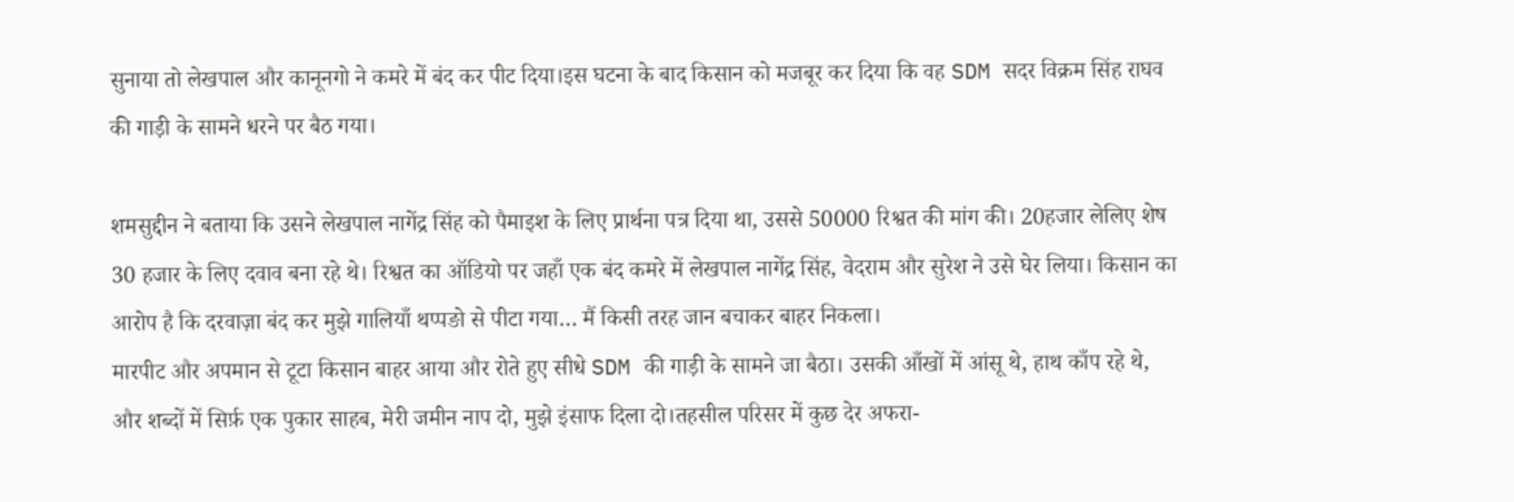सुनाया तो लेखपाल और कानूनगो ने कमरे में बंद कर पीट दिया।इस घटना के बाद किसान को मजबूर कर दिया कि वह SDM सदर विक्रम सिंह राघव की गाड़ी के सामने धरने पर बैठ गया।

शमसुद्दीन ने बताया कि उसने लेखपाल नागेंद्र सिंह को पैमाइश के लिए प्रार्थना पत्र दिया था, उससे 50000 रिश्वत की मांग की। 20हजार लेलिए शेष 30 हजार के लिए दवाव बना रहे थे। रिश्वत का ऑडियो पर जहाँ एक बंद कमरे में लेखपाल नागेंद्र सिंह, वेदराम और सुरेश ने उसे घेर लिया। किसान का आरोप है कि दरवाज़ा बंद कर मुझे गालियाँ थप्पङो से पीटा गया… मैं किसी तरह जान बचाकर बाहर निकला।
मारपीट और अपमान से टूटा किसान बाहर आया और रोते हुए सीधे SDM की गाड़ी के सामने जा बैठा। उसकी आँखों में आंसू थे, हाथ काँप रहे थे, और शब्दों में सिर्फ़ एक पुकार साहब, मेरी जमीन नाप दो, मुझे इंसाफ दिला दो।तहसील परिसर में कुछ देर अफरा-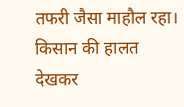तफरी जैसा माहौल रहा। किसान की हालत देखकर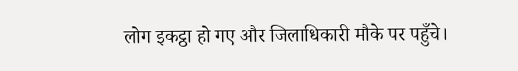लोग इकट्ठा हो गए और जिलाधिकारी मौके पर पहुँचे।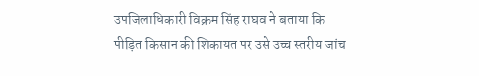उपजिलाधिकारी विक्रम सिंह राघव ने बताया कि पीड़ित किसान की शिकायत पर उसे उच्च स्तरीय जांच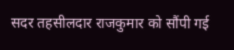सदर तहसीलदार राजकुमार को सौंपी गई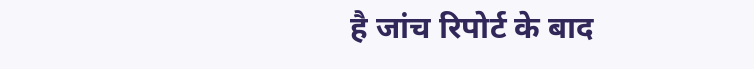है जांच रिपोर्ट के बाद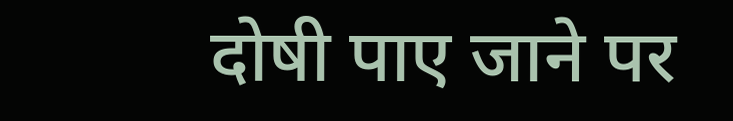दोषी पाए जाने पर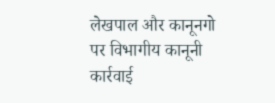लेखपाल और कानूनगो पर विभागीय कानूनी कार्रवाई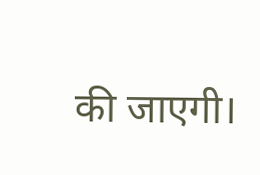की जाएगी।